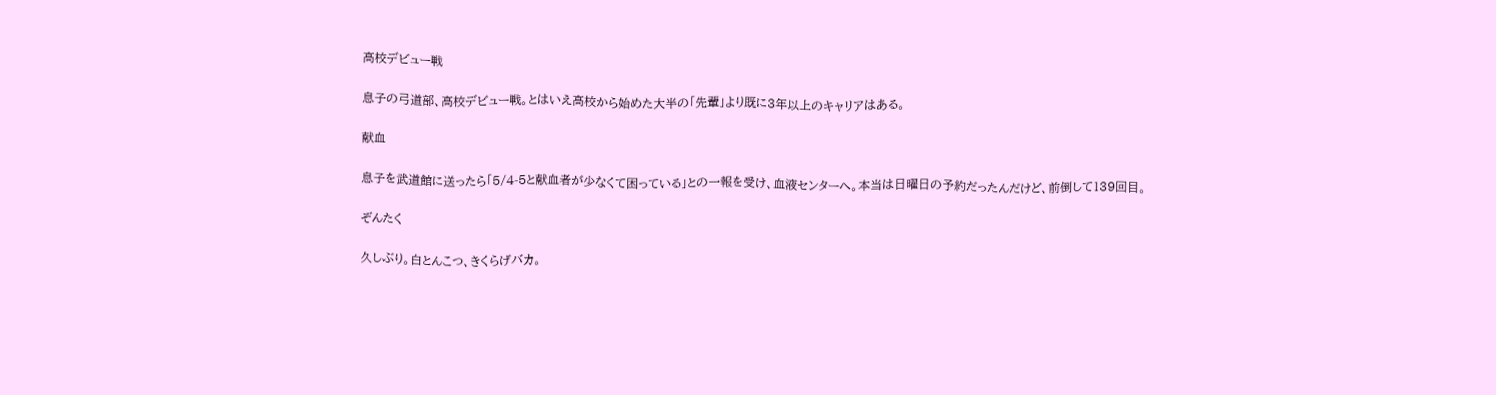高校デビュー戦

息子の弓道部、高校デビュー戦。とはいえ高校から始めた大半の「先輩」より既に3年以上のキャリアはある。

献血

息子を武道館に送ったら「5/4-5と献血者が少なくて困っている」との一報を受け、血液センターへ。本当は日曜日の予約だったんだけど、前倒して139回目。

ぞんたく

久しぶり。白とんこつ、きくらげバカ。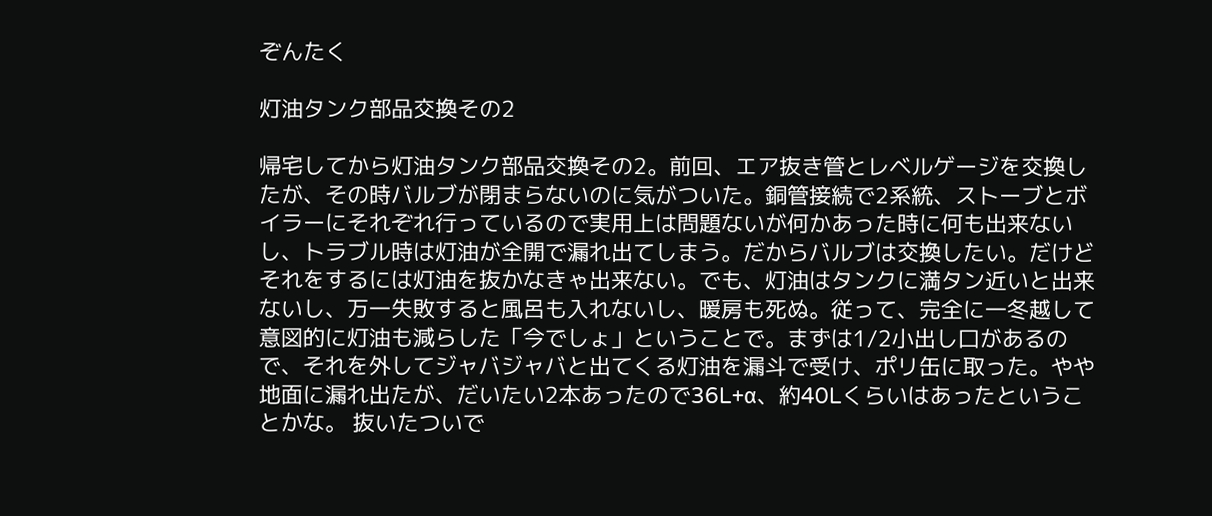ぞんたく

灯油タンク部品交換その2

帰宅してから灯油タンク部品交換その2。前回、エア抜き管とレベルゲージを交換したが、その時バルブが閉まらないのに気がついた。銅管接続で2系統、ストーブとボイラーにそれぞれ行っているので実用上は問題ないが何かあった時に何も出来ないし、トラブル時は灯油が全開で漏れ出てしまう。だからバルブは交換したい。だけどそれをするには灯油を抜かなきゃ出来ない。でも、灯油はタンクに満タン近いと出来ないし、万一失敗すると風呂も入れないし、暖房も死ぬ。従って、完全に一冬越して意図的に灯油も減らした「今でしょ」ということで。まずは1/2小出し口があるので、それを外してジャバジャバと出てくる灯油を漏斗で受け、ポリ缶に取った。やや地面に漏れ出たが、だいたい2本あったので36L+α、約40Lくらいはあったということかな。 抜いたついで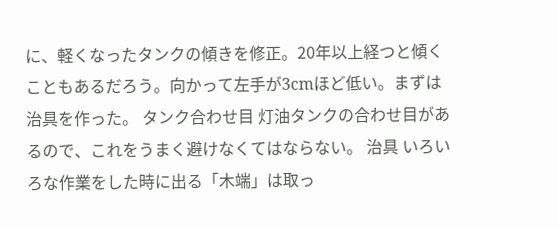に、軽くなったタンクの傾きを修正。20年以上経つと傾くこともあるだろう。向かって左手が3cmほど低い。まずは治具を作った。 タンク合わせ目 灯油タンクの合わせ目があるので、これをうまく避けなくてはならない。 治具 いろいろな作業をした時に出る「木端」は取っ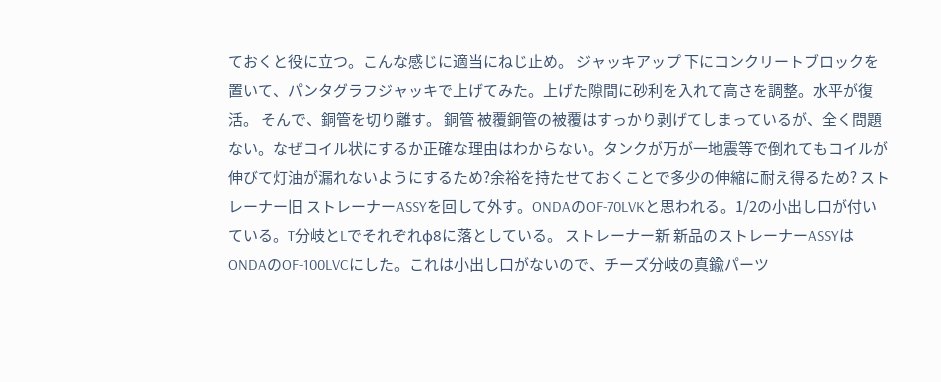ておくと役に立つ。こんな感じに適当にねじ止め。 ジャッキアップ 下にコンクリートブロックを置いて、パンタグラフジャッキで上げてみた。上げた隙間に砂利を入れて高さを調整。水平が復活。 そんで、銅管を切り離す。 銅管 被覆銅管の被覆はすっかり剥げてしまっているが、全く問題ない。なぜコイル状にするか正確な理由はわからない。タンクが万が一地震等で倒れてもコイルが伸びて灯油が漏れないようにするため?余裕を持たせておくことで多少の伸縮に耐え得るため? ストレーナー旧 ストレーナーASSYを回して外す。ONDAのOF-70LVKと思われる。1/2の小出し口が付いている。T分岐とLでそれぞれφ8に落としている。 ストレーナー新 新品のストレーナーASSYはONDAのOF-100LVCにした。これは小出し口がないので、チーズ分岐の真鍮パーツ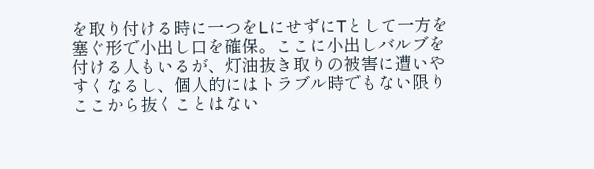を取り付ける時に一つをLにせずにTとして一方を塞ぐ形で小出し口を確保。ここに小出しバルブを付ける人もいるが、灯油抜き取りの被害に遭いやすくなるし、個人的にはトラブル時でもない限りここから抜くことはない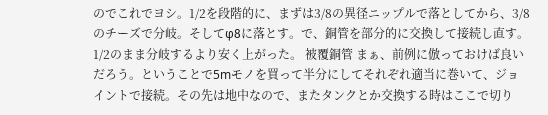のでこれでヨシ。1/2を段階的に、まずは3/8の異径ニップルで落としてから、3/8のチーズで分岐。そしてφ8に落とす。で、銅管を部分的に交換して接続し直す。1/2のまま分岐するより安く上がった。 被覆銅管 まぁ、前例に倣っておけば良いだろう。ということで5mモノを買って半分にしてそれぞれ適当に巻いて、ジョイントで接続。その先は地中なので、またタンクとか交換する時はここで切り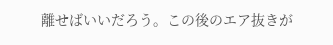離せばいいだろう。この後のエア抜きが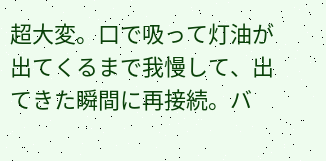超大変。口で吸って灯油が出てくるまで我慢して、出てきた瞬間に再接続。バ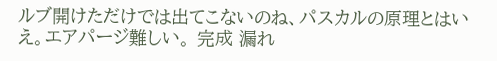ルブ開けただけでは出てこないのね、パスカルの原理とはいえ。エアパージ難しい。 完成 漏れ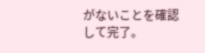がないことを確認して完了。